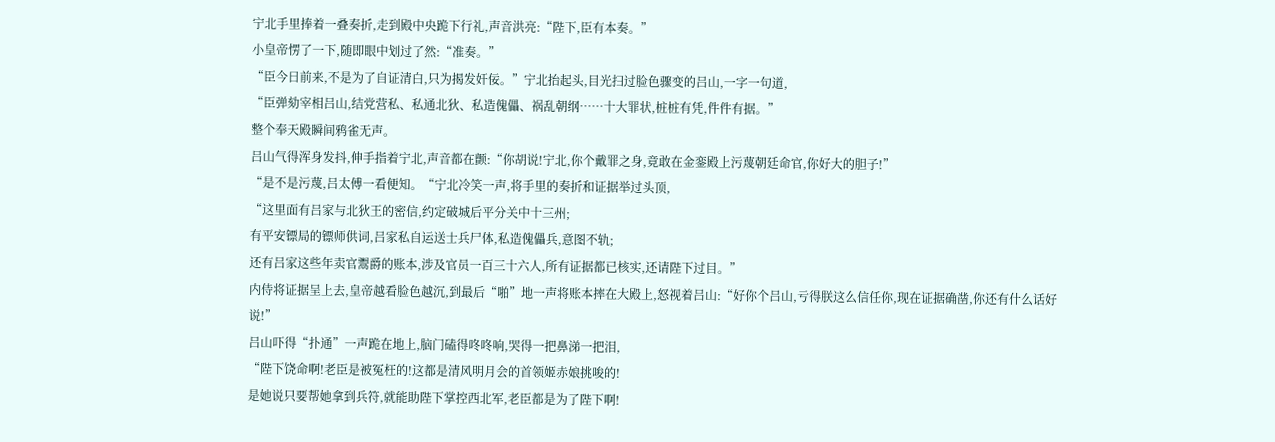宁北手里捧着一叠奏折,走到殿中央跪下行礼,声音洪亮:“陛下,臣有本奏。”
小皇帝愣了一下,随即眼中划过了然:“准奏。”
“臣今日前来,不是为了自证清白,只为揭发奸佞。”宁北抬起头,目光扫过脸色骤变的吕山,一字一句道,
“臣弹劾宰相吕山,结党营私、私通北狄、私造傀儡、祸乱朝纲……十大罪状,桩桩有凭,件件有据。”
整个奉天殿瞬间鸦雀无声。
吕山气得浑身发抖,伸手指着宁北,声音都在颤:“你胡说!宁北,你个戴罪之身,竟敢在金銮殿上污蔑朝廷命官,你好大的胆子!”
“是不是污蔑,吕太傅一看便知。“宁北冷笑一声,将手里的奏折和证据举过头顶,
“这里面有吕家与北狄王的密信,约定破城后平分关中十三州;
有平安镖局的镖师供词,吕家私自运送士兵尸体,私造傀儡兵,意图不轨;
还有吕家这些年卖官鬻爵的账本,涉及官员一百三十六人,所有证据都已核实,还请陛下过目。”
内侍将证据呈上去,皇帝越看脸色越沉,到最后“啪”地一声将账本摔在大殿上,怒视着吕山:“好你个吕山,亏得朕这么信任你,现在证据确凿,你还有什么话好说!”
吕山吓得“扑通”一声跪在地上,脑门磕得咚咚响,哭得一把鼻涕一把泪,
“陛下饶命啊!老臣是被冤枉的!这都是清风明月会的首领姬赤娘挑唆的!
是她说只要帮她拿到兵符,就能助陛下掌控西北军,老臣都是为了陛下啊!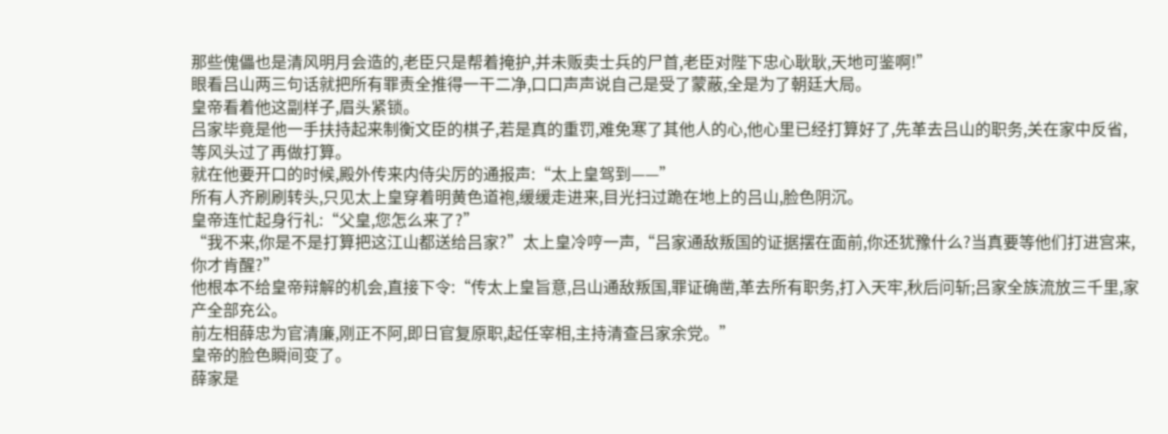那些傀儡也是清风明月会造的,老臣只是帮着掩护,并未贩卖士兵的尸首,老臣对陛下忠心耿耿,天地可鉴啊!”
眼看吕山两三句话就把所有罪责全推得一干二净,口口声声说自己是受了蒙蔽,全是为了朝廷大局。
皇帝看着他这副样子,眉头紧锁。
吕家毕竟是他一手扶持起来制衡文臣的棋子,若是真的重罚,难免寒了其他人的心,他心里已经打算好了,先革去吕山的职务,关在家中反省,等风头过了再做打算。
就在他要开口的时候,殿外传来内侍尖厉的通报声:“太上皇驾到——”
所有人齐刷刷转头,只见太上皇穿着明黄色道袍,缓缓走进来,目光扫过跪在地上的吕山,脸色阴沉。
皇帝连忙起身行礼:“父皇,您怎么来了?”
“我不来,你是不是打算把这江山都送给吕家?”太上皇冷哼一声,“吕家通敌叛国的证据摆在面前,你还犹豫什么?当真要等他们打进宫来,你才肯醒?”
他根本不给皇帝辩解的机会,直接下令:“传太上皇旨意,吕山通敌叛国,罪证确凿,革去所有职务,打入天牢,秋后问斩;吕家全族流放三千里,家产全部充公。
前左相薛忠为官清廉,刚正不阿,即日官复原职,起任宰相,主持清查吕家余党。”
皇帝的脸色瞬间变了。
薛家是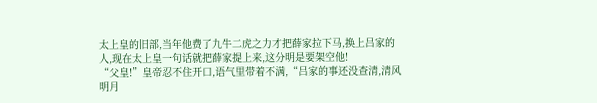太上皇的旧部,当年他费了九牛二虎之力才把薛家拉下马,换上吕家的人,现在太上皇一句话就把薛家提上来,这分明是要架空他!
“父皇!”皇帝忍不住开口,语气里带着不满,“吕家的事还没查清,清风明月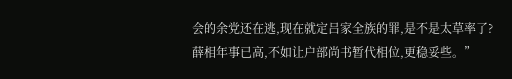会的余党还在逃,现在就定吕家全族的罪,是不是太草率了?
薛相年事已高,不如让户部尚书暂代相位,更稳妥些。”